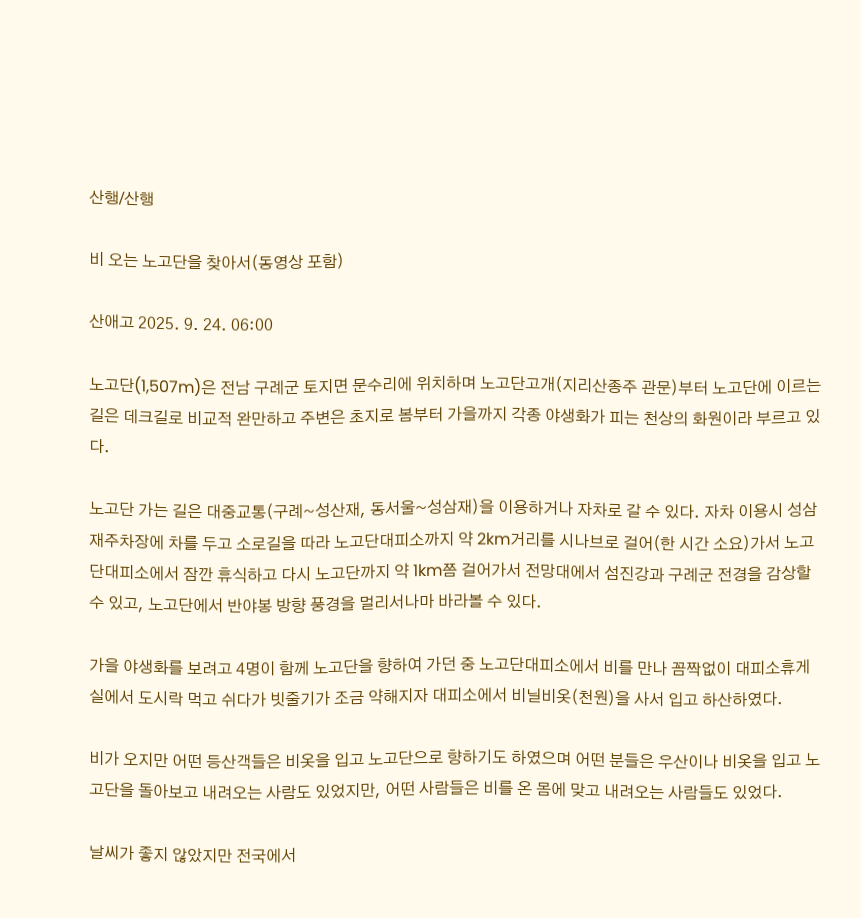산행/산행

비 오는 노고단을 찾아서(동영상 포함)

산애고 2025. 9. 24. 06:00

노고단(1,507m)은 전남 구례군 토지면 문수리에 위치하며 노고단고개(지리산종주 관문)부터 노고단에 이르는 길은 데크길로 비교적 완만하고 주변은 초지로 봄부터 가을까지 각종 야생화가 피는 천상의 화원이라 부르고 있다.

노고단 가는 길은 대중교통(구례~성산재, 동서울~성삼재)을 이용하거나 자차로 갈 수 있다. 자차 이용시 성삼재주차장에 차를 두고 소로길을 따라 노고단대피소까지 약 2km거리를 시나브로 걸어(한 시간 소요)가서 노고단대피소에서 잠깐 휴식하고 다시 노고단까지 약 1km쯤 걸어가서 전망대에서 섬진강과 구례군 전경을 감상할 수 있고, 노고단에서 반야봉 방향 풍경을 멀리서나마 바라볼 수 있다.

가을 야생화를 보려고 4명이 함께 노고단을 향하여 가던 중 노고단대피소에서 비를 만나 꼼짝없이 대피소휴게실에서 도시락 먹고 쉬다가 빗줄기가 조금 약해지자 대피소에서 비닐비옷(천원)을 사서 입고 하산하였다.

비가 오지만 어떤 등산객들은 비옷을 입고 노고단으로 향하기도 하였으며 어떤 분들은 우산이나 비옷을 입고 노고단을 돌아보고 내려오는 사람도 있었지만, 어떤 사람들은 비를 온 몸에 맞고 내려오는 사람들도 있었다.

날씨가 좋지 않았지만 전국에서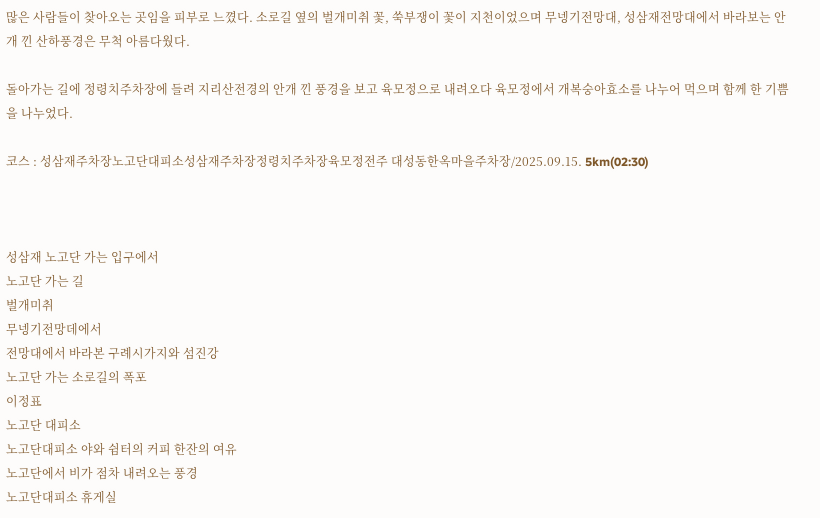많은 사람들이 찾아오는 곳임을 피부로 느꼈다. 소로길 옆의 벌개미취 꽃, 쑥부쟁이 꽃이 지천이었으며 무넹기전망대, 성삼재전망대에서 바라보는 안개 낀 산하풍경은 무척 아름다웠다.

돌아가는 길에 정령치주차장에 들려 지리산전경의 안개 낀 풍경을 보고 육모정으로 내려오다 육모정에서 개복숭아효소를 나누어 먹으며 함께 한 기쁨을 나누었다.

코스 : 성삼재주차장노고단대피소성삼재주차장정령치주차장육모정전주 대성동한옥마을주차장/2025.09.15. 5km(02:30)



성삼재 노고단 가는 입구에서
노고단 가는 길
벌개미취
무넹기전망데에서
전망대에서 바라본 구례시가지와 섬진강
노고단 가는 소로길의 폭포
이정표
노고단 대피소
노고단대피소 야와 쉼터의 커피 한잔의 여유
노고단에서 비가 점차 내려오는 풍경
노고단대피소 휴게실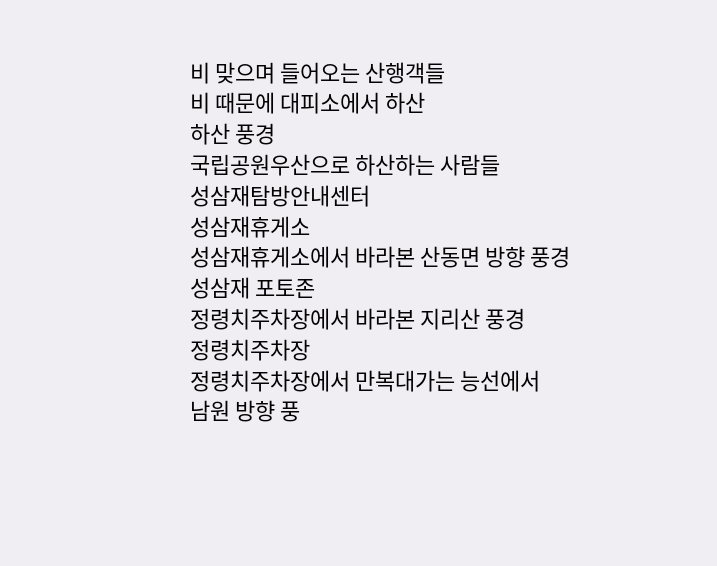비 맞으며 들어오는 산행객들
비 때문에 대피소에서 하산
하산 풍경
국립공원우산으로 하산하는 사람들
성삼재탐방안내센터
성삼재휴게소
성삼재휴게소에서 바라본 산동면 방향 풍경
성삼재 포토존
정령치주차장에서 바라본 지리산 풍경
정령치주차장
정령치주차장에서 만복대가는 능선에서
남원 방향 풍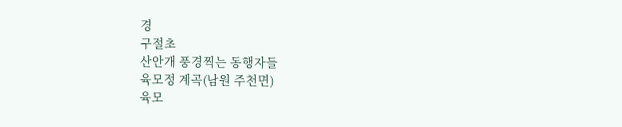경
구절초
산안개 풍경찍는 동행자들
육모정 계곡(남원 주천면)
육모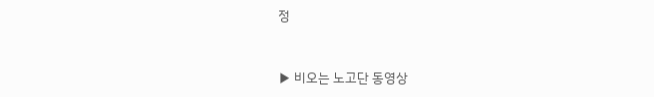정



▶ 비오는 노고단 동영상